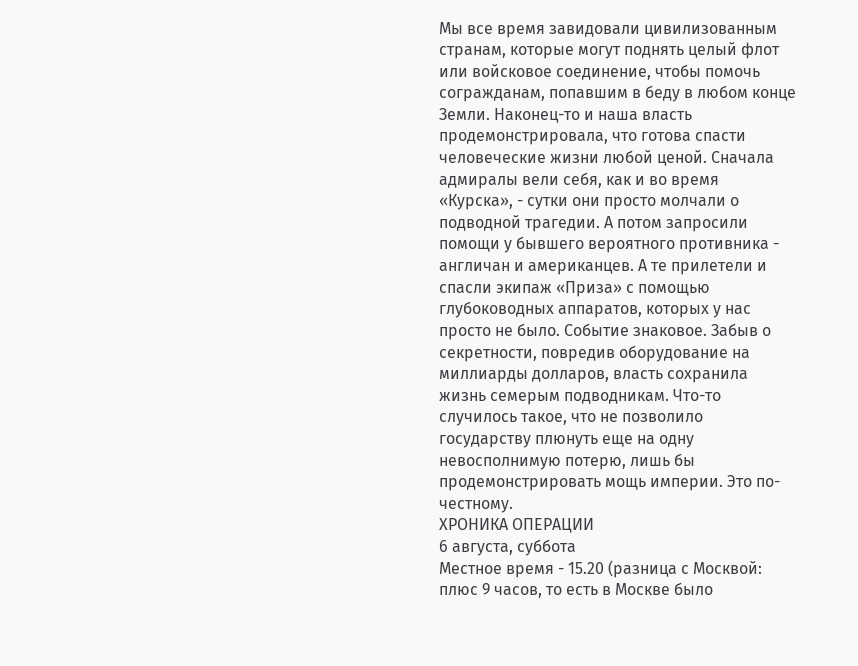Мы все время завидовали цивилизованным странам, которые могут поднять целый флот или войсковое соединение, чтобы помочь согражданам, попавшим в беду в любом конце Земли. Наконец-то и наша власть продемонстрировала, что готова спасти человеческие жизни любой ценой. Сначала адмиралы вели себя, как и во время «Курска», - сутки они просто молчали о подводной трагедии. А потом запросили помощи у бывшего вероятного противника - англичан и американцев. А те прилетели и спасли экипаж «Приза» с помощью глубоководных аппаратов, которых у нас просто не было. Событие знаковое. Забыв о секретности, повредив оборудование на миллиарды долларов, власть сохранила жизнь семерым подводникам. Что-то случилось такое, что не позволило государству плюнуть еще на одну невосполнимую потерю, лишь бы продемонстрировать мощь империи. Это по-честному.
ХРОНИКА ОПЕРАЦИИ
6 августа, суббота
Местное время - 15.20 (разница с Москвой: плюс 9 часов, то есть в Москве было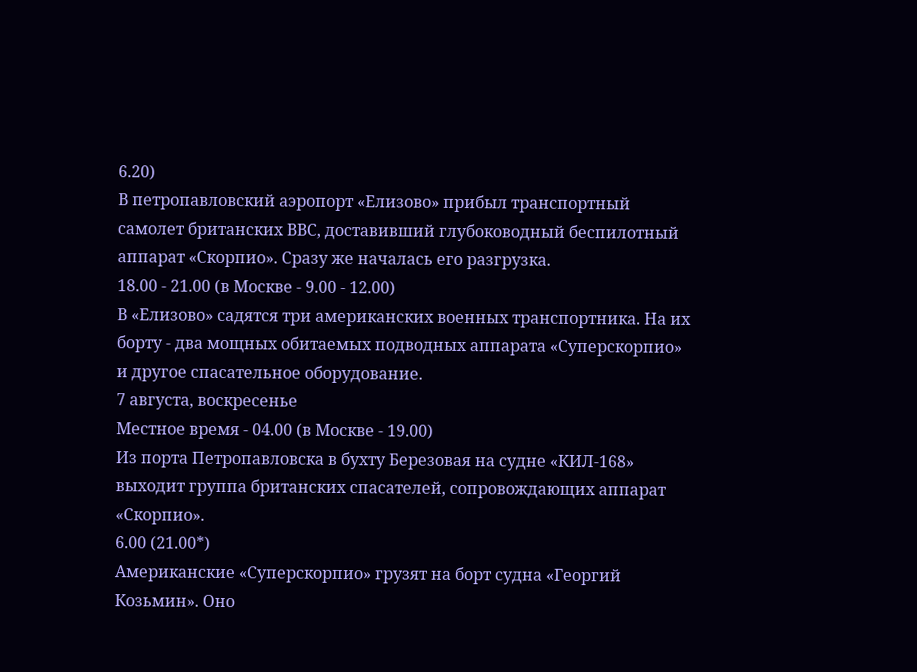6.20)
В петропавловский аэропорт «Елизово» прибыл транспортный самолет британских ВВС, доставивший глубоководный беспилотный аппарат «Скорпио». Сразу же началась его разгрузка.
18.00 - 21.00 (в Москве - 9.00 - 12.00)
В «Елизово» садятся три американских военных транспортника. На их борту - два мощных обитаемых подводных аппарата «Суперскорпио» и другое спасательное оборудование.
7 августа, воскресенье
Местное время - 04.00 (в Москве - 19.00)
Из порта Петропавловска в бухту Березовая на судне «КИЛ-168» выходит группа британских спасателей, сопровождающих аппарат «Скорпио».
6.00 (21.00*)
Американские «Суперскорпио» грузят на борт судна «Георгий Козьмин». Оно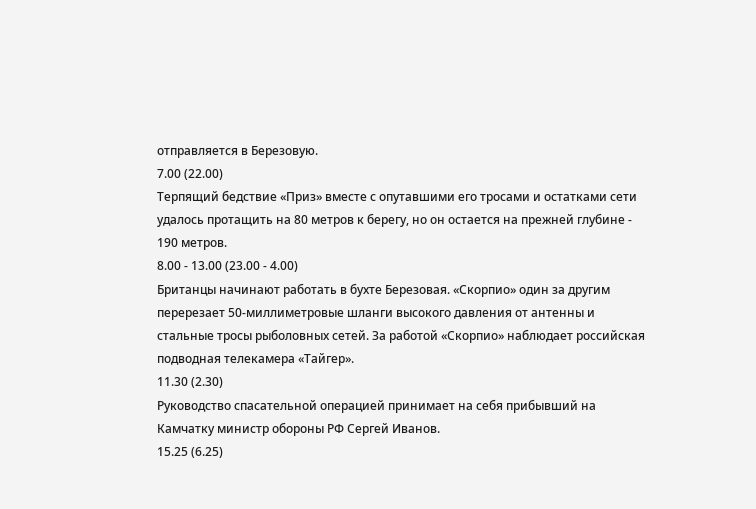отправляется в Березовую.
7.00 (22.00)
Терпящий бедствие «Приз» вместе с опутавшими его тросами и остатками сети удалось протащить на 80 метров к берегу, но он остается на прежней глубине - 190 метров.
8.00 - 13.00 (23.00 - 4.00)
Британцы начинают работать в бухте Березовая. «Скорпио» один за другим перерезает 50-миллиметровые шланги высокого давления от антенны и стальные тросы рыболовных сетей. За работой «Скорпио» наблюдает российская подводная телекамера «Тайгер».
11.30 (2.30)
Руководство спасательной операцией принимает на себя прибывший на Камчатку министр обороны РФ Сергей Иванов.
15.25 (6.25)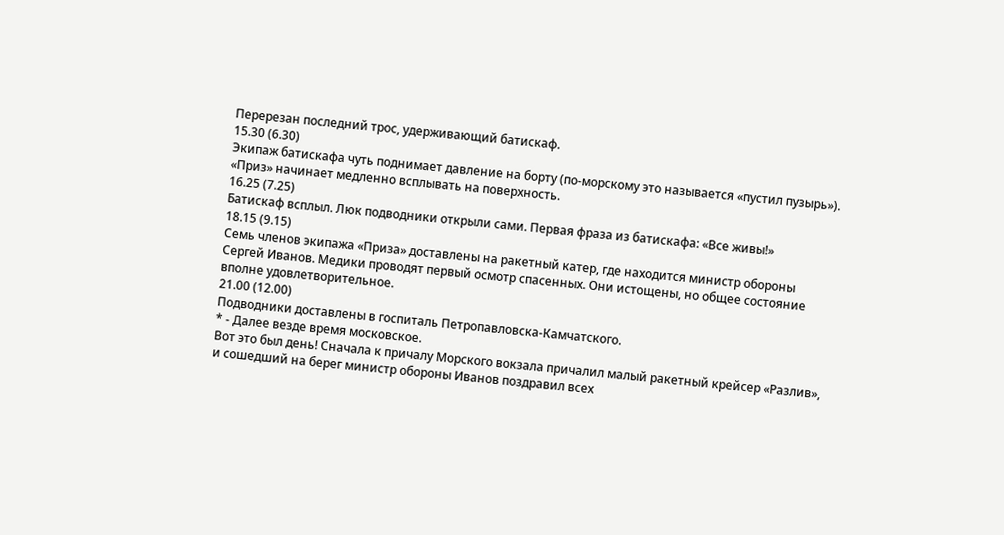Перерезан последний трос, удерживающий батискаф.
15.30 (6.30)
Экипаж батискафа чуть поднимает давление на борту (по-морскому это называется «пустил пузырь»). «Приз» начинает медленно всплывать на поверхность.
16.25 (7.25)
Батискаф всплыл. Люк подводники открыли сами. Первая фраза из батискафа: «Все живы!»
18.15 (9.15)
Семь членов экипажа «Приза» доставлены на ракетный катер, где находится министр обороны Сергей Иванов. Медики проводят первый осмотр спасенных. Они истощены, но общее состояние вполне удовлетворительное.
21.00 (12.00)
Подводники доставлены в госпиталь Петропавловска-Камчатского.
* - Далее везде время московское.
Вот это был день! Сначала к причалу Морского вокзала причалил малый ракетный крейсер «Разлив», и сошедший на берег министр обороны Иванов поздравил всех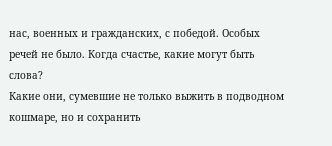нас, военных и гражданских, с победой. Особых речей не было. Когда счастье, какие могут быть слова?
Какие они, сумевшие не только выжить в подводном кошмаре, но и сохранить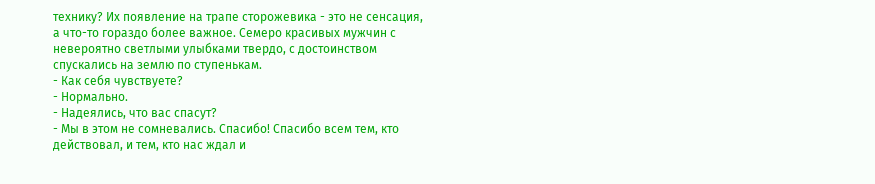технику? Их появление на трапе сторожевика - это не сенсация, а что-то гораздо более важное. Семеро красивых мужчин с невероятно светлыми улыбками твердо, с достоинством спускались на землю по ступенькам.
- Как себя чувствуете?
- Нормально.
- Надеялись, что вас спасут?
- Мы в этом не сомневались. Спасибо! Спасибо всем тем, кто действовал, и тем, кто нас ждал и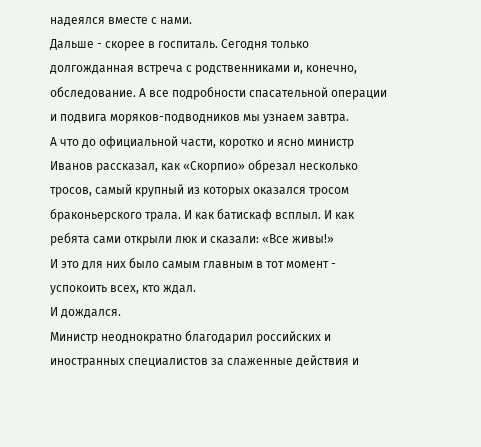надеялся вместе с нами.
Дальше - скорее в госпиталь. Сегодня только долгожданная встреча с родственниками и, конечно, обследование. А все подробности спасательной операции и подвига моряков-подводников мы узнаем завтра.
А что до официальной части, коротко и ясно министр Иванов рассказал, как «Скорпио» обрезал несколько тросов, самый крупный из которых оказался тросом браконьерского трала. И как батискаф всплыл. И как ребята сами открыли люк и сказали: «Все живы!»
И это для них было самым главным в тот момент - успокоить всех, кто ждал.
И дождался.
Министр неоднократно благодарил российских и иностранных специалистов за слаженные действия и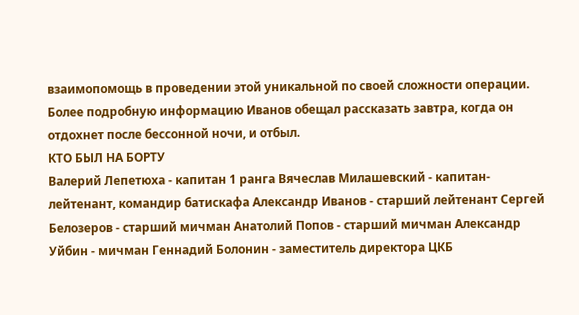взаимопомощь в проведении этой уникальной по своей сложности операции. Более подробную информацию Иванов обещал рассказать завтра, когда он отдохнет после бессонной ночи, и отбыл.
КТО БЫЛ НА БОРТУ
Валерий Лепетюха - капитан 1 ранга Вячеслав Милашевский - капитан-лейтенант, командир батискафа Александр Иванов - старший лейтенант Сергей Белозеров - старший мичман Анатолий Попов - старший мичман Александр Уйбин - мичман Геннадий Болонин - заместитель директора ЦКБ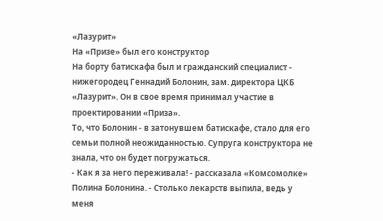«Лазурит»
На «Призе» был его конструктор
На борту батискафа был и гражданский специалист - нижегородец Геннадий Болонин, зам. директора ЦКБ «Лазурит». Он в свое время принимал участие в проектировании «Приза».
То, что Болонин - в затонувшем батискафе, стало для его семьи полной неожиданностью. Супруга конструктора не знала, что он будет погружаться.
- Как я за него переживала! - рассказала «Комсомолке» Полина Болонина. - Столько лекарств выпила, ведь у меня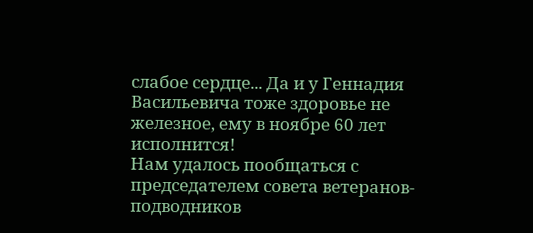слабое сердце... Да и у Геннадия Васильевича тоже здоровье не железное, ему в ноябре 60 лет исполнится!
Нам удалось пообщаться с председателем совета ветеранов-подводников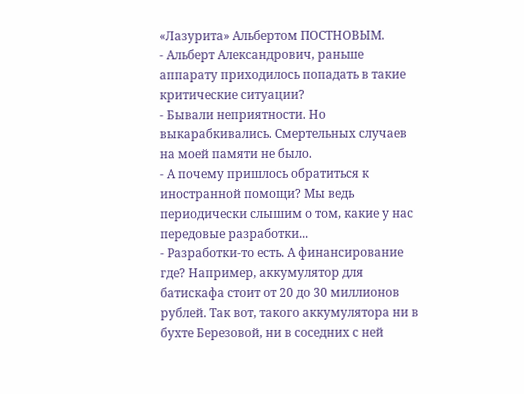«Лазурита» Альбертом ПОСТНОВЫМ.
- Альберт Александрович, раньше аппарату приходилось попадать в такие критические ситуации?
- Бывали неприятности. Но выкарабкивались. Смертельных случаев на моей памяти не было.
- А почему пришлось обратиться к иностранной помощи? Мы ведь периодически слышим о том, какие у нас передовые разработки...
- Разработки-то есть. А финансирование где? Например, аккумулятор для батискафа стоит от 20 до 30 миллионов рублей. Так вот, такого аккумулятора ни в бухте Березовой, ни в соседних с ней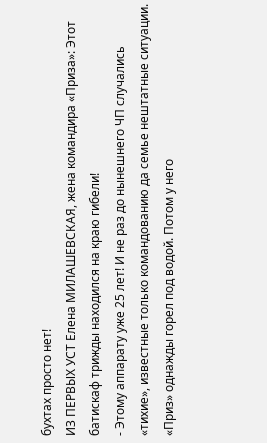бухтах просто нет!
ИЗ ПЕРВЫХ УСТ Елена МИЛАШЕВСКАЯ, жена командира «Приза»: Этот батискаф трижды находился на краю гибели!
- Этому аппарату уже 25 лет! И не раз до нынешнего ЧП случались «тихие», известные только командованию да семье нештатные ситуации. «Приз» однажды горел под водой. Потом у него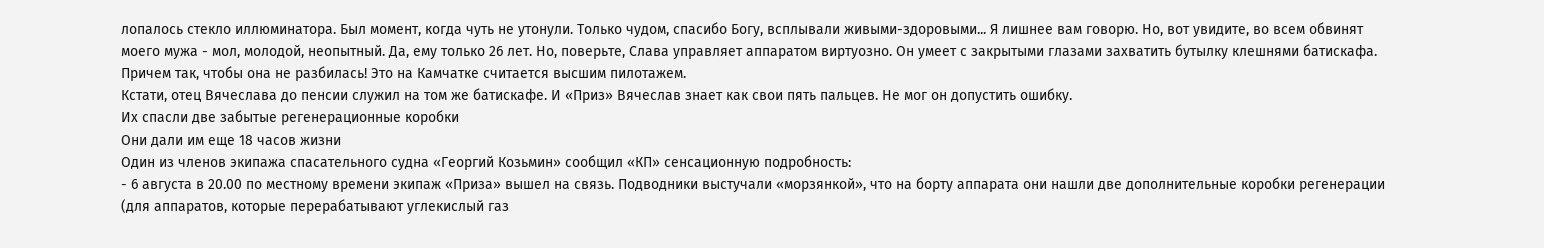лопалось стекло иллюминатора. Был момент, когда чуть не утонули. Только чудом, спасибо Богу, всплывали живыми-здоровыми... Я лишнее вам говорю. Но, вот увидите, во всем обвинят моего мужа - мол, молодой, неопытный. Да, ему только 26 лет. Но, поверьте, Слава управляет аппаратом виртуозно. Он умеет с закрытыми глазами захватить бутылку клешнями батискафа. Причем так, чтобы она не разбилась! Это на Камчатке считается высшим пилотажем.
Кстати, отец Вячеслава до пенсии служил на том же батискафе. И «Приз» Вячеслав знает как свои пять пальцев. Не мог он допустить ошибку.
Их спасли две забытые регенерационные коробки
Они дали им еще 18 часов жизни
Один из членов экипажа спасательного судна «Георгий Козьмин» сообщил «КП» сенсационную подробность:
- 6 августа в 20.00 по местному времени экипаж «Приза» вышел на связь. Подводники выстучали «морзянкой», что на борту аппарата они нашли две дополнительные коробки регенерации (для аппаратов, которые перерабатывают углекислый газ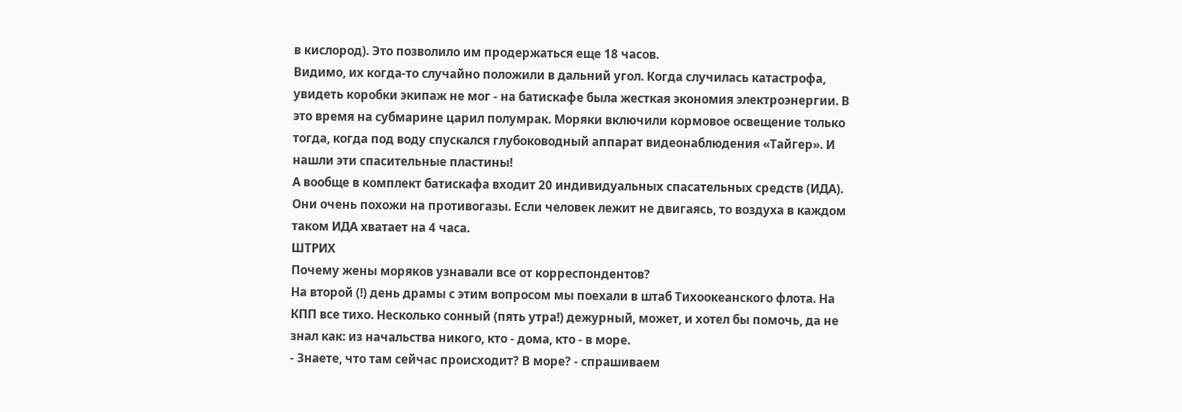в кислород). Это позволило им продержаться еще 18 часов.
Видимо, их когда-то случайно положили в дальний угол. Когда случилась катастрофа, увидеть коробки экипаж не мог - на батискафе была жесткая экономия электроэнергии. В это время на субмарине царил полумрак. Моряки включили кормовое освещение только тогда, когда под воду спускался глубоководный аппарат видеонаблюдения «Тайгер». И нашли эти спасительные пластины!
А вообще в комплект батискафа входит 20 индивидуальных спасательных средств (ИДА). Они очень похожи на противогазы. Если человек лежит не двигаясь, то воздуха в каждом таком ИДА хватает на 4 часа.
ШТРИХ
Почему жены моряков узнавали все от корреспондентов?
На второй (!) день драмы с этим вопросом мы поехали в штаб Тихоокеанского флота. На КПП все тихо. Несколько сонный (пять утра!) дежурный, может, и хотел бы помочь, да не знал как: из начальства никого, кто - дома, кто - в море.
- Знаете, что там сейчас происходит? В море? - спрашиваем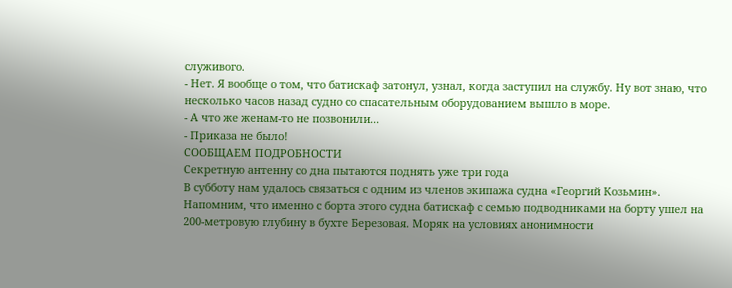служивого.
- Нет. Я вообще о том, что батискаф затонул, узнал, когда заступил на службу. Ну вот знаю, что несколько часов назад судно со спасательным оборудованием вышло в море.
- А что же женам-то не позвонили...
- Приказа не было!
СООБЩАЕМ ПОДРОБНОСТИ
Секретную антенну со дна пытаются поднять уже три года
В субботу нам удалось связаться с одним из членов экипажа судна «Георгий Козьмин». Напомним, что именно с борта этого судна батискаф с семью подводниками на борту ушел на 200-метровую глубину в бухте Березовая. Моряк на условиях анонимности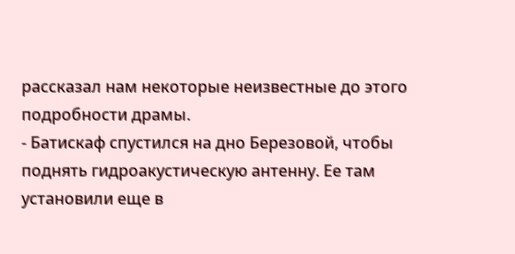рассказал нам некоторые неизвестные до этого подробности драмы.
- Батискаф спустился на дно Березовой, чтобы поднять гидроакустическую антенну. Ее там установили еще в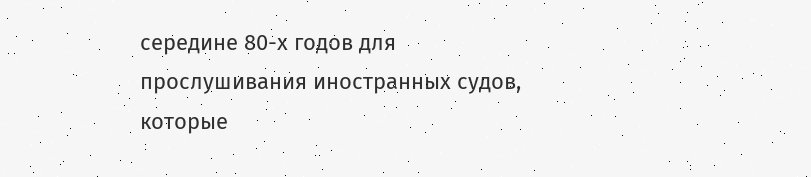середине 80-х годов для прослушивания иностранных судов, которые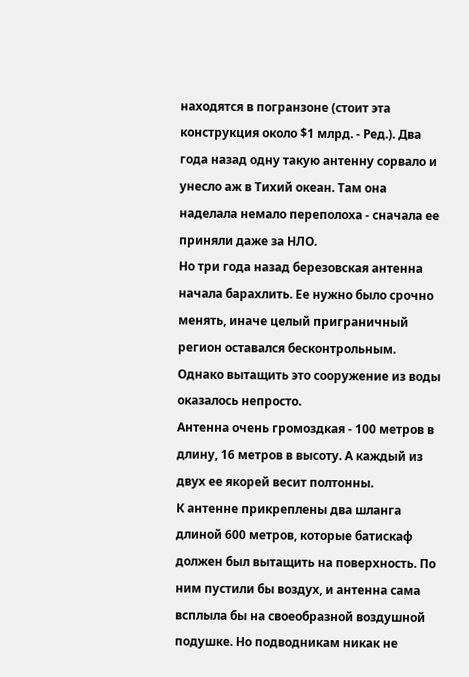находятся в погранзоне (стоит эта конструкция около $1 млрд. - Ред.). Два года назад одну такую антенну сорвало и унесло аж в Тихий океан. Там она наделала немало переполоха - сначала ее приняли даже за НЛО.
Но три года назад березовская антенна начала барахлить. Ее нужно было срочно менять, иначе целый приграничный регион оставался бесконтрольным. Однако вытащить это сооружение из воды оказалось непросто.
Антенна очень громоздкая - 100 метров в длину, 16 метров в высоту. А каждый из двух ее якорей весит полтонны.
К антенне прикреплены два шланга длиной 600 метров, которые батискаф должен был вытащить на поверхность. По ним пустили бы воздух, и антенна сама всплыла бы на своеобразной воздушной подушке. Но подводникам никак не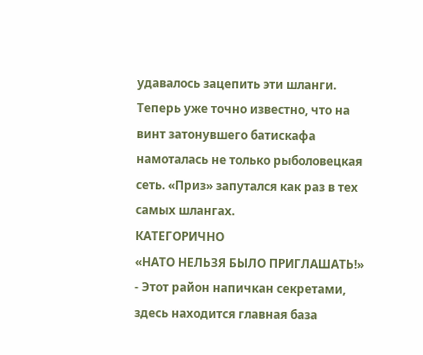удавалось зацепить эти шланги.
Теперь уже точно известно, что на винт затонувшего батискафа намоталась не только рыболовецкая сеть. «Приз» запутался как раз в тех самых шлангах.
КАТЕГОРИЧНО
«НАТО НЕЛЬЗЯ БЫЛО ПРИГЛАШАТЬ!»
- Этот район напичкан секретами, здесь находится главная база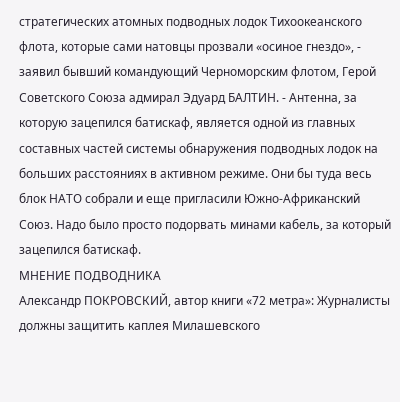стратегических атомных подводных лодок Тихоокеанского флота, которые сами натовцы прозвали «осиное гнездо», - заявил бывший командующий Черноморским флотом, Герой Советского Союза адмирал Эдуард БАЛТИН. - Антенна, за которую зацепился батискаф, является одной из главных составных частей системы обнаружения подводных лодок на больших расстояниях в активном режиме. Они бы туда весь блок НАТО собрали и еще пригласили Южно-Африканский Союз. Надо было просто подорвать минами кабель, за который зацепился батискаф.
МНЕНИЕ ПОДВОДНИКА
Александр ПОКРОВСКИЙ, автор книги «72 метра»: Журналисты должны защитить каплея Милашевского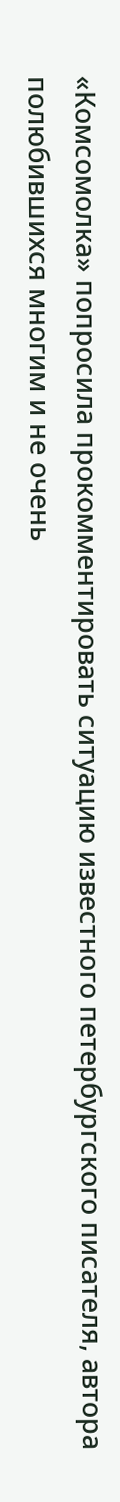«Комсомолка» попросила прокомментировать ситуацию известного петербургского писателя, автора полюбившихся многим и не очень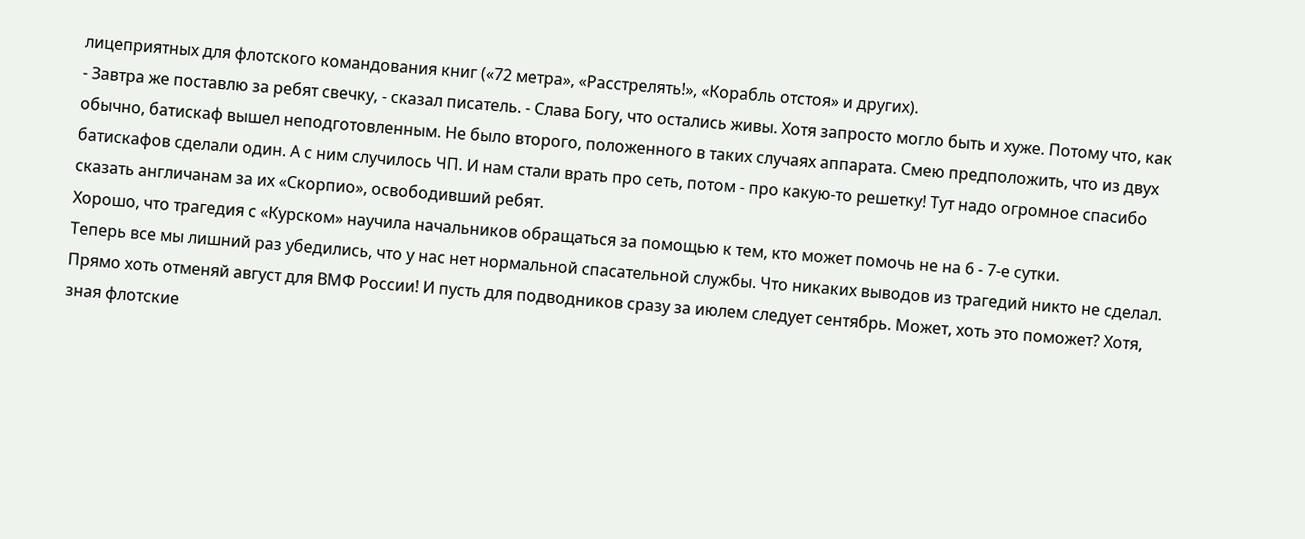лицеприятных для флотского командования книг («72 метра», «Расстрелять!», «Корабль отстоя» и других).
- Завтра же поставлю за ребят свечку, - сказал писатель. - Слава Богу, что остались живы. Хотя запросто могло быть и хуже. Потому что, как обычно, батискаф вышел неподготовленным. Не было второго, положенного в таких случаях аппарата. Смею предположить, что из двух батискафов сделали один. А с ним случилось ЧП. И нам стали врать про сеть, потом - про какую-то решетку! Тут надо огромное спасибо сказать англичанам за их «Скорпио», освободивший ребят.
Хорошо, что трагедия с «Курском» научила начальников обращаться за помощью к тем, кто может помочь не на 6 - 7-е сутки.
Теперь все мы лишний раз убедились, что у нас нет нормальной спасательной службы. Что никаких выводов из трагедий никто не сделал. Прямо хоть отменяй август для ВМФ России! И пусть для подводников сразу за июлем следует сентябрь. Может, хоть это поможет? Хотя, зная флотские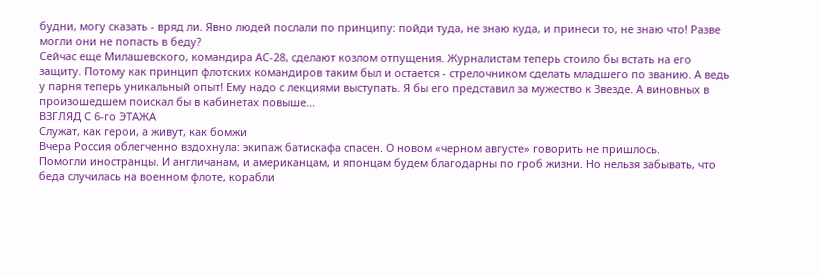будни, могу сказать - вряд ли. Явно людей послали по принципу: пойди туда, не знаю куда, и принеси то, не знаю что! Разве могли они не попасть в беду?
Сейчас еще Милашевского, командира АС-28, сделают козлом отпущения. Журналистам теперь стоило бы встать на его защиту. Потому как принцип флотских командиров таким был и остается - стрелочником сделать младшего по званию. А ведь у парня теперь уникальный опыт! Ему надо с лекциями выступать. Я бы его представил за мужество к Звезде. А виновных в произошедшем поискал бы в кабинетах повыше...
ВЗГЛЯД С 6-го ЭТАЖА
Служат, как герои, а живут, как бомжи
Вчера Россия облегченно вздохнула: экипаж батискафа спасен. О новом «черном августе» говорить не пришлось.
Помогли иностранцы. И англичанам, и американцам, и японцам будем благодарны по гроб жизни. Но нельзя забывать, что беда случилась на военном флоте, корабли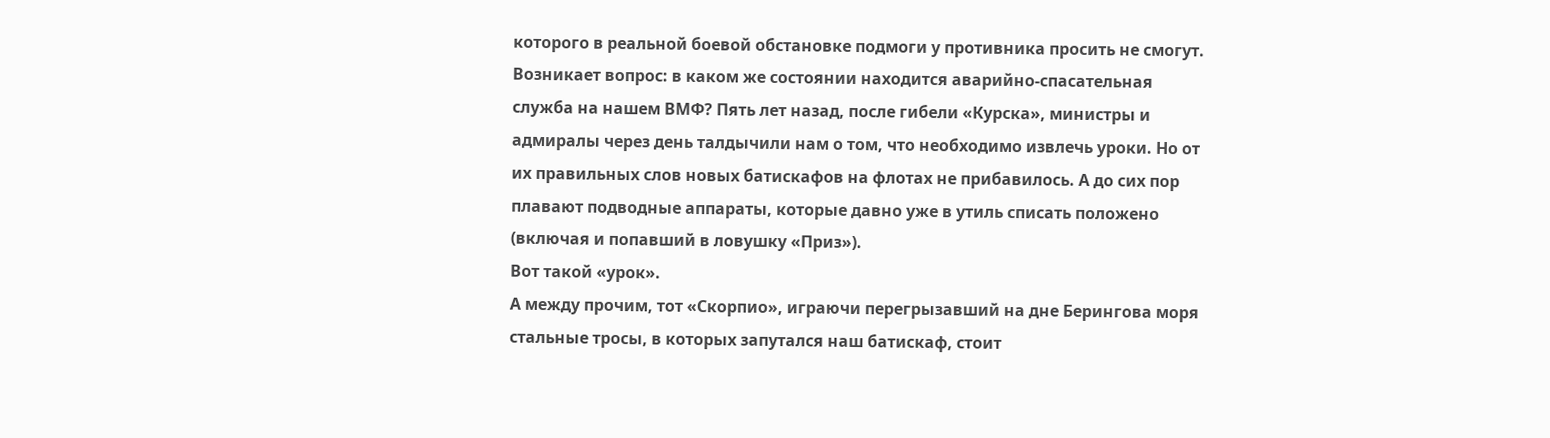которого в реальной боевой обстановке подмоги у противника просить не смогут.
Возникает вопрос: в каком же состоянии находится аварийно-спасательная служба на нашем ВМФ? Пять лет назад, после гибели «Курска», министры и адмиралы через день талдычили нам о том, что необходимо извлечь уроки. Но от их правильных слов новых батискафов на флотах не прибавилось. А до сих пор плавают подводные аппараты, которые давно уже в утиль списать положено (включая и попавший в ловушку «Приз»).
Вот такой «урок».
А между прочим, тот «Скорпио», играючи перегрызавший на дне Берингова моря стальные тросы, в которых запутался наш батискаф, стоит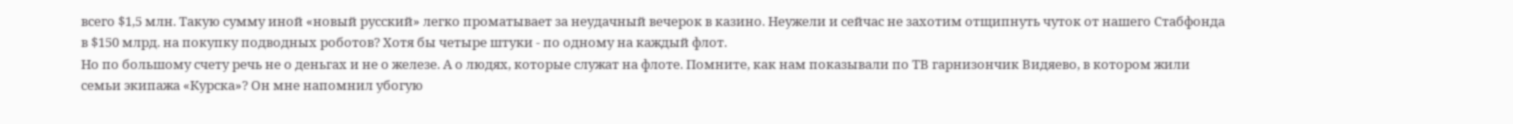всего $1,5 млн. Такую сумму иной «новый русский» легко проматывает за неудачный вечерок в казино. Неужели и сейчас не захотим отщипнуть чуток от нашего Стабфонда в $150 млрд. на покупку подводных роботов? Хотя бы четыре штуки - по одному на каждый флот.
Но по большому счету речь не о деньгах и не о железе. А о людях, которые служат на флоте. Помните, как нам показывали по ТВ гарнизончик Видяево, в котором жили семьи экипажа «Курска»? Он мне напомнил убогую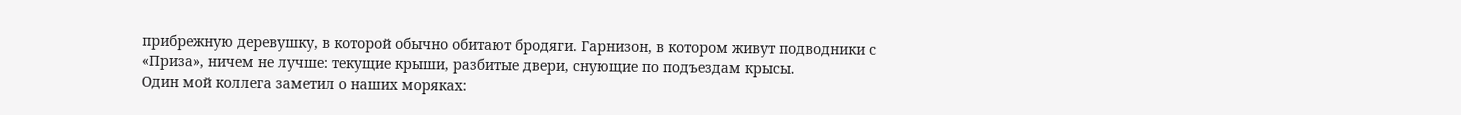прибрежную деревушку, в которой обычно обитают бродяги. Гарнизон, в котором живут подводники с «Приза», ничем не лучше: текущие крыши, разбитые двери, снующие по подъездам крысы.
Один мой коллега заметил о наших моряках: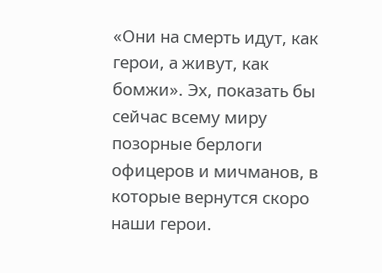«Они на смерть идут, как герои, а живут, как бомжи». Эх, показать бы сейчас всему миру позорные берлоги офицеров и мичманов, в которые вернутся скоро наши герои.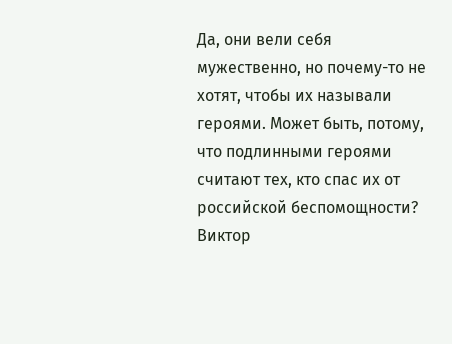Да, они вели себя мужественно, но почему-то не хотят, чтобы их называли героями. Может быть, потому, что подлинными героями считают тех, кто спас их от российской беспомощности?
Виктор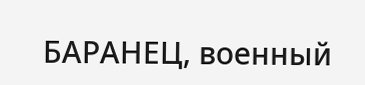БАРАНЕЦ, военный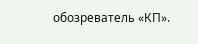обозреватель «КП».